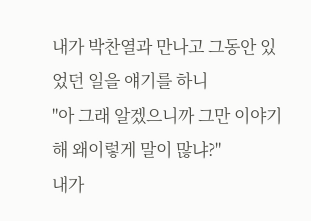내가 박찬열과 만나고 그동안 있었던 일을 얘기를 하니
"아 그래 알겠으니까 그만 이야기해 왜이렇게 말이 많냐?"
내가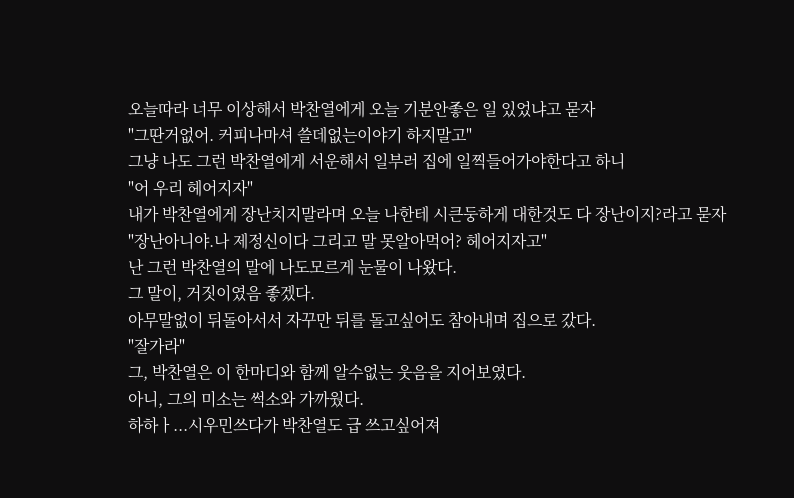오늘따라 너무 이상해서 박찬열에게 오늘 기분안좋은 일 있었냐고 묻자
"그딴거없어. 커피나마셔 쓸데없는이야기 하지말고"
그냥 나도 그런 박찬열에게 서운해서 일부러 집에 일찍들어가야한다고 하니
"어 우리 헤어지자"
내가 박찬열에게 장난치지말라며 오늘 나한테 시큰둥하게 대한것도 다 장난이지?라고 묻자
"장난아니야.나 제정신이다 그리고 말 못알아먹어? 헤어지자고"
난 그런 박찬열의 말에 나도모르게 눈물이 나왔다.
그 말이, 거짓이였음 좋겠다.
아무말없이 뒤돌아서서 자꾸만 뒤를 돌고싶어도 참아내며 집으로 갔다.
"잘가라"
그, 박찬열은 이 한마디와 함께 알수없는 웃음을 지어보였다.
아니, 그의 미소는 썩소와 가까웠다.
하하ㅏ...시우민쓰다가 박찬열도 급 쓰고싶어져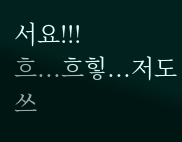서요!!!
흐...흐힣...저도 쓰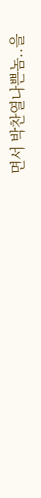면서 박찬열나쁜놈..을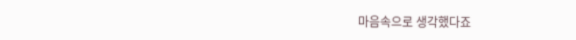마음속으로 생각했다죠